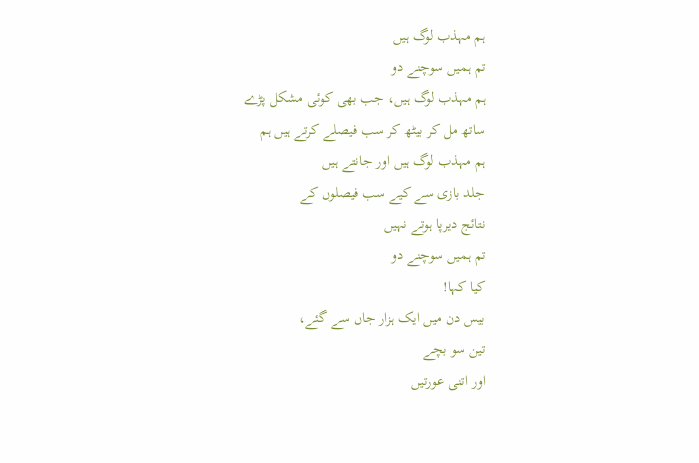ہم مہذب لوگ ہیں
تم ہمیں سوچنے دو
ہم مہذب لوگ ہیں، جب بھی کوئی مشکل پڑے
ساتھ مل کر بیٹھ کر سب فیصلے کرتے ہیں ہم
ہم مہذب لوگ ہیں اور جانتے ہیں
جلد بازی سے کیے سب فیصلوں کے
نتائج دیرپا ہوتے نہیں
تم ہمیں سوچنے دو
کیا کہا!
بیس دن میں ایک ہزار جاں سے گئے،
تین سو بچے
اور اتنی عورتیں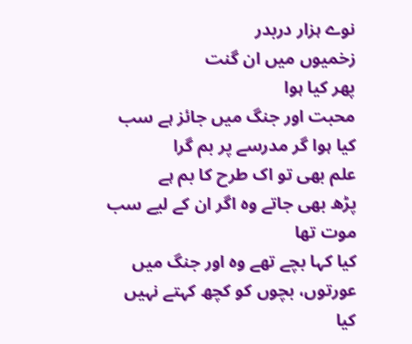نوے ہزار دربدر
زخمیوں میں ان گنت
پھر کیا ہوا
محبت اور جنگ میں جائز ہے سب
کیا ہوا گر مدرسے پر بم گرا
علم بھی تو اک طرح کا بم ہے
پڑھ بھی جاتے وہ اگر ان کے لیے سب موت تھا
کیا کہا بچے تھے وہ اور جنگ میں
عورتوں، بچوں کو کچھ کہتے نہیں
کیا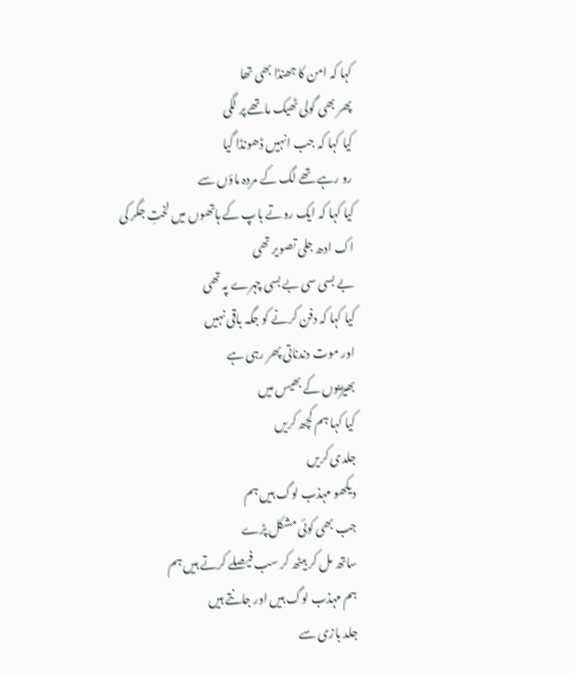کہا کہ امن کا جھنڈا بھی تھا
پھر بھی گولی ٹھیک ماتھے پر لگی
کیا کہا کہ جب انہیں ڈھونڈا گیا
رو رہے تھے لگ کے مردہ ماؤں سے
کیا کہا کہ ایک روتے باپ کے ہاتھوں میں لختِ جگر کی
اک ادھ جلی تصویر تھی
بے بسی سی بے بسی چہرے پہ تھی
کیا کہا کہ دفن کرنے کو جگہ باقی نہیں
اور موت دندناتی پھر رہی ہے
بھیڑیوں کے بھیس میں
کیا کہا ہم کچھ کریں
جلدی کریں
دیکھو مہذب لوگ ہیں ہم
جب بھی کوئی مشکل پڑے
ساتھ مل کر بیٹھ کر سب فیصلے کرتے ہیں ہم
ہم مہذب لوگ ہیں اور جانتے ہیں
جلد بازی سے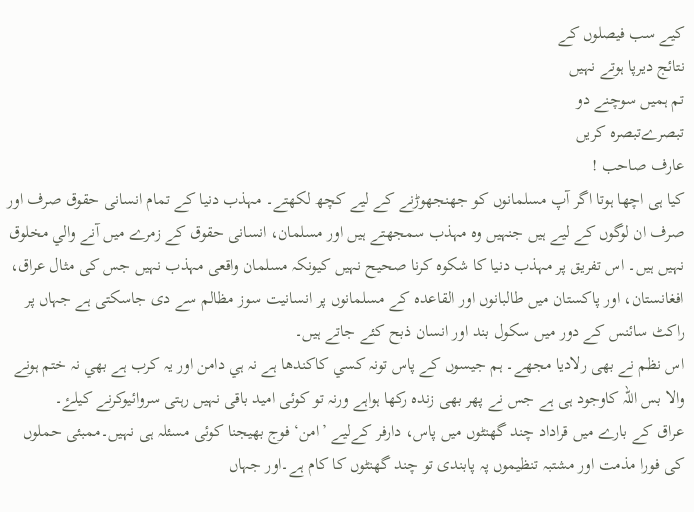کیے سب فیصلوں کے
نتائج دیرپا ہوتے نہیں
تم ہمیں سوچنے دو
تبصرےتبصرہ کریں
عارف صاحب !
کيا ہی اچھا ہوتا اگر آپ مسلمانوں کو جھنجھوڑنے کے ليے کچھ لکھتے۔ مہذب دنيا کے تمام انسانی حقوق صرف اور صرف ان لوگوں کے ليے ہيں جنہيں وہ مہذب سمجھتے ہيں اور مسلمان، انسانی حقوق کے زمرے ميں آنے والي مخلوق نہيں ہيں۔ اس تفريق پر مہذب دنيا کا شکوہ کرنا صحيح نہيں کيونکہ مسلمان واقعی مہذب نہيں جس کی مثال عراق، افغانستان، اور پاکستان ميں طالبانوں اور القاعدہ کے مسلمانوں پر انسانيت سوز مظالم سے دی جاسکتی ہے جہاں پر راکٹ سائنس کے دور ميں سکول بند اور انسان ذبح کئے جاتے ہيں۔
اس نظم نے بھی رلاديا مجھے۔ ہم جيسوں کے پاس تونہ کسي کاکندھا ہے نہ ہي دامن اور يہ کرب ہے بھي نہ ختم ہونے والا بس اللہ کاوجود ہی ہے جس نے پھر بھی زندہ رکھا ہواہے ورنہ تو کوئی اميد باقی نہيں رہتی سروائيوکرنے کيلۓ۔
عراق کے بارے میں قراداد چند گھنٹوں میں پاس، دارفر کےلیے ’امن‘ فوج بھیجنا کوئی مسئلہ ہی نہیں۔ممبئی حملوں کی فورا مذمت اور مشتبہ تنظیموں پہ پابندی تو چند گھنٹوں کا کام ہے۔اور جہاں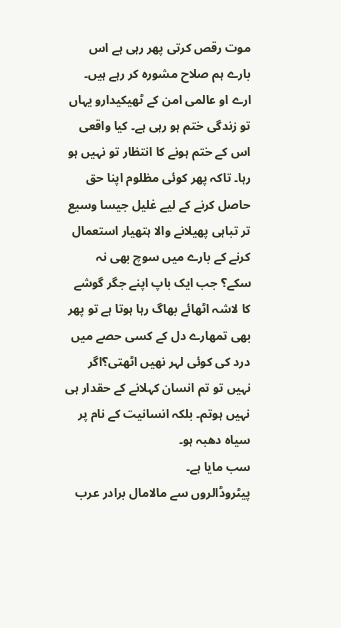موت رقص کرتی پھر رہی ہے اس بارے ہم صلاح مشورہ کر رہے ہیں۔ ارے او عالمی امن کے ٹھیکیدارو یہاں تو زندگی ختم ہو رہی ہے۔ کیا واقعی اس کے ختم ہونے کا انتظار تو نہیں ہو رہا۔ تاکہ پھر کوئی مظلوم اپنا حق حاصل کرنے کے لیے غلیل جیسا وسیع تر تباہی پھیلانے والا ہتھیار استعمال کرنے کے بارے میں سوچ بھی نہ سکے؟ جب ایک باپ اپنے جگر گوشے کا لاشہ اٹھائے بھاگ رہا ہوتا ہے تو پھر بھی تمھارے دل کے کسی حصے میں درد کی کوئی لہر نھیں اٹھتی؟اگر نہیں تو تم انسان کہلانے کے حقدار ہی نہیں ہوتم۔ بلکہ انسانیت کے نام پر سیاہ دھبہ ہو۔
سب مايا ہے۔
پيٹروڈالروں سے مالامال برادر عرب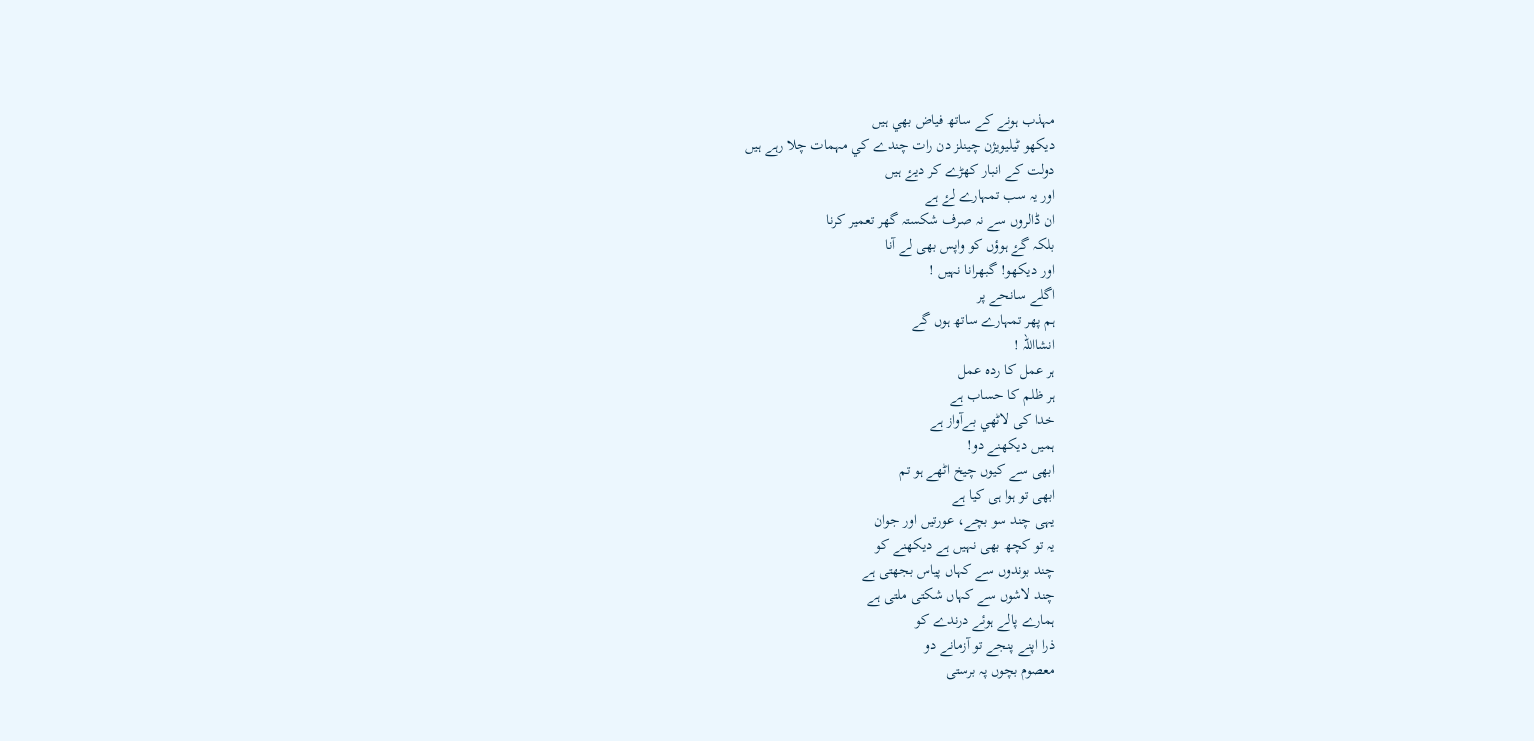مہذب ہونے کے ساتھ فياض بھي ہيں
ديکھو ٹيليويژن چينلز دن رات چندے کي مہمات چلا رہے ہيں
دولت کے انبار کھڑے کر ديۓ ہيں
اور يہ سب تمہارے لۓ ہے
ان ڈالروں سے نہ صرف شکستہ گھر تعمير کرنا
بلکہ گۓ ہوؤں کو واپس بھی لے آنا
اور ديکھو! گبھرانا نہيں !
اگلے سانحے پر
ہم پھر تمہارے ساتھ ہوں گے
انشااللہ !
ہر عمل کا ردہ عمل
ہر ظلم کا حساب ہے
خدا کی لاٹھي بےآواز ہے
ہمیں دیکھنے دو!
ابھی سے کیوں چیخ اٹھے ہو تم
ابھی تو ہوا ہی کیا ہے
یہی چند سو بچے، عورتیں اور جوان
یہ تو کچھ بھی نہیں ہے دیکھنے کو
چند بوندوں سے کہاں پیاس بجھتی ہے
چند لاشوں سے کہاں شکتی ملتی ہے
ہمارے پالے ہوئے درندے کو
ذرا اپنے پنجے تو آزمانے دو
معصوم بچوں پہ برستی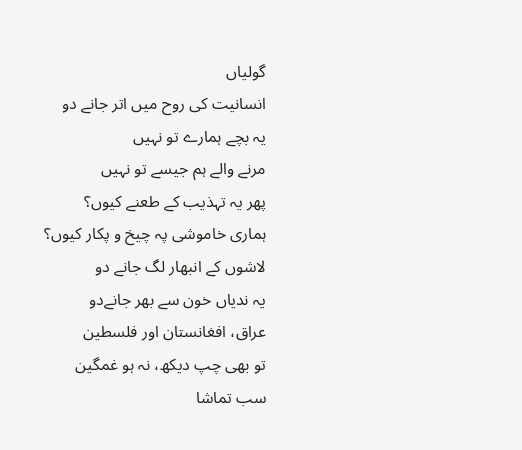گولیاں
انسانیت کی روح میں اتر جانے دو
یہ بچے ہمارے تو نہیں
مرنے والے ہم جیسے تو نہیں
پھر یہ تہذیب کے طعنے کیوں؟
ہماری خاموشی پہ چیخ و پکار کیوں؟
لاشوں کے انبھار لگ جانے دو
یہ ندیاں خون سے بھر جانےدو
عراق، افغانستان اور فلسطین
تو بھی چپ دیکھ، نہ ہو غمگین
سب تماشا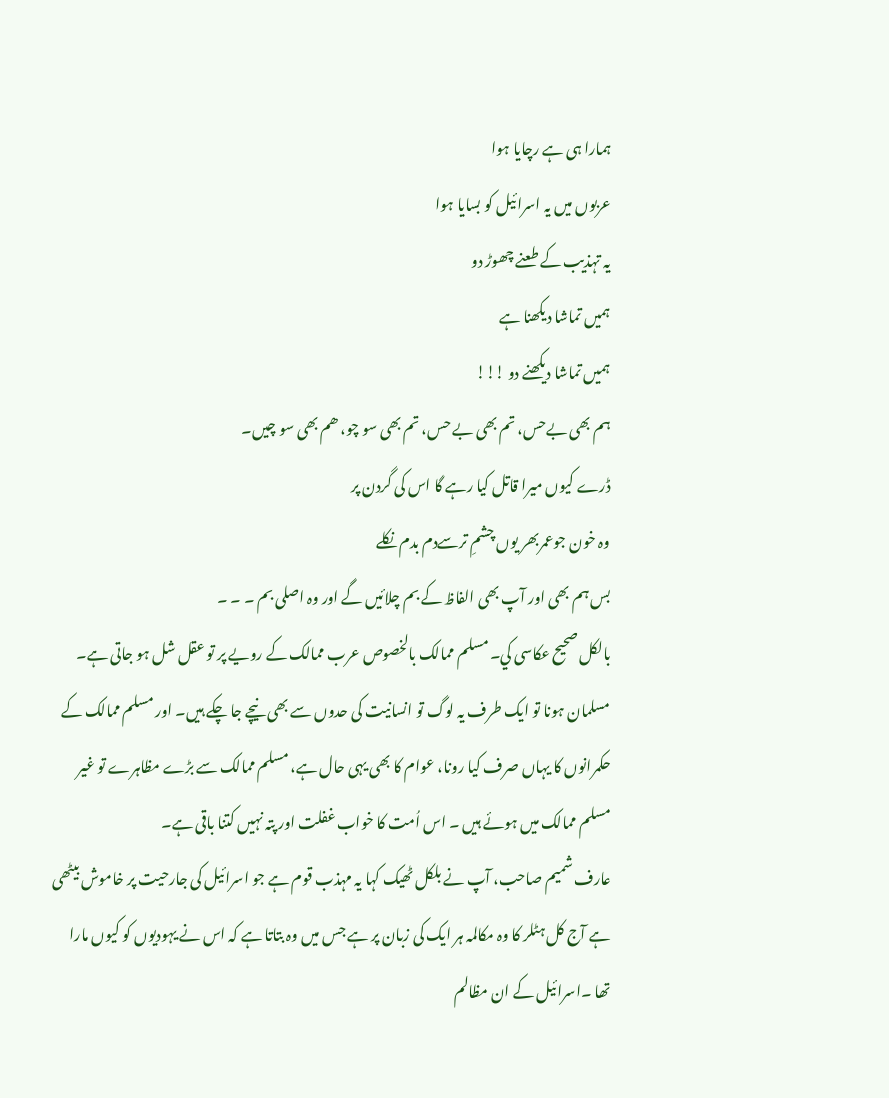ہمارا ہی ہے رچایا ہوا
عربوں میں یہ اسرائیل کو بسایا ہوا
یہ تہذیب کے طعنے چھوڑ دو
ہمیں تماشا دیکھنا ہے
ہمیں تماشا دیکھنے دو !!!
ہم بھی بےحس، تم بھی بے حس، تم بھی سو چو، ھم بھی سو چیں۔
ڈرے کيوں ميرا قاتل کيا رہے گا اس کی گردن پر
وہ خون جوعمربھر يوں چشمِ ترسےدم بدم نکلے
بس ہم بھی اور آپ بھی الفاظ کے بم چلائیں گے اور وہ اصلی بم ۔ ۔ ۔
بالکل صحيح عکاسی کي۔ مسلم ممالک بالخصوص عرب ممالک کے رویے پر تو عقل شل ہو جاتی ہے۔ مسلمان ہونا تو ایک طرف یہ لوگ تو انسانیت کی حدوں سے بھی نیچے جا چکے ہیں۔ اور مسلم ممالک کے حکمرانوں کا یہاں صرف کیا رونا، عوام کا بھی یہی حال ہے، مسلم ممالک سے بڑے مظاہرے تو غیر مسلم ممالک میں ہوئے ہیں ۔ اس اُمت کا خواب غفلت اور پتہ نہیں کتنا باقی ہے۔
عارف شمیم صاحب، آپ نے بلکل ٹھیک کہا یہ مہذب قوم ہے جو اسرائیل کی جارحیت پر خاموش بیٹھی ہے آج کل ہٹلر کا وہ مکالمہ ہر ایک کی زبان پر ہے جس میں وہ بتاتا ہے کہ اس نے یہودیوں کو کیوں مارا تھا ۔اسرائیل کے ان مظالم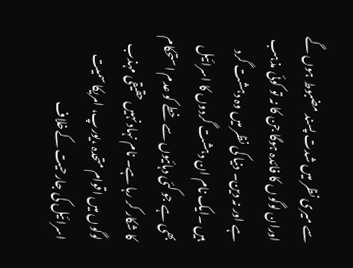سے میری نظر میں شدت پسند مضبوط ہوں گے اوران لوگوں کا فائدہ ہوگا جن کا نہ تو کوئی مذہب ہے اور نہ دین۔ دنیا کی نظر میں وہ دہشت گرد ہیں ۔ایک نام ان دہشت گردوں کا اسرائیل بھی ہے جو کئی دہائیوں سے خطے کو عدم استحکام کا شکار کر رہا ہے۔ نام نہاد نہیں حقیقی مہذب لوگوں میں اقوام متحدہ ،یورپ، امریکا سمیت اسرائیل کی جارحیت کےخلاف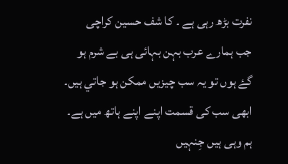نفرت بڑھ رہی ہے ۔ کا شف حسین کراچی
جب ہمارے عرب بہن بہائی ہی بے شرم ہو گۓ ہوں تو يہ سب چيزيں ممکن ہو جاتي ہيں۔ ابھی سب کی قسمت اپنے اپنے ہاتھ ميں ہے۔
ہم وہی ہيں جِنہيں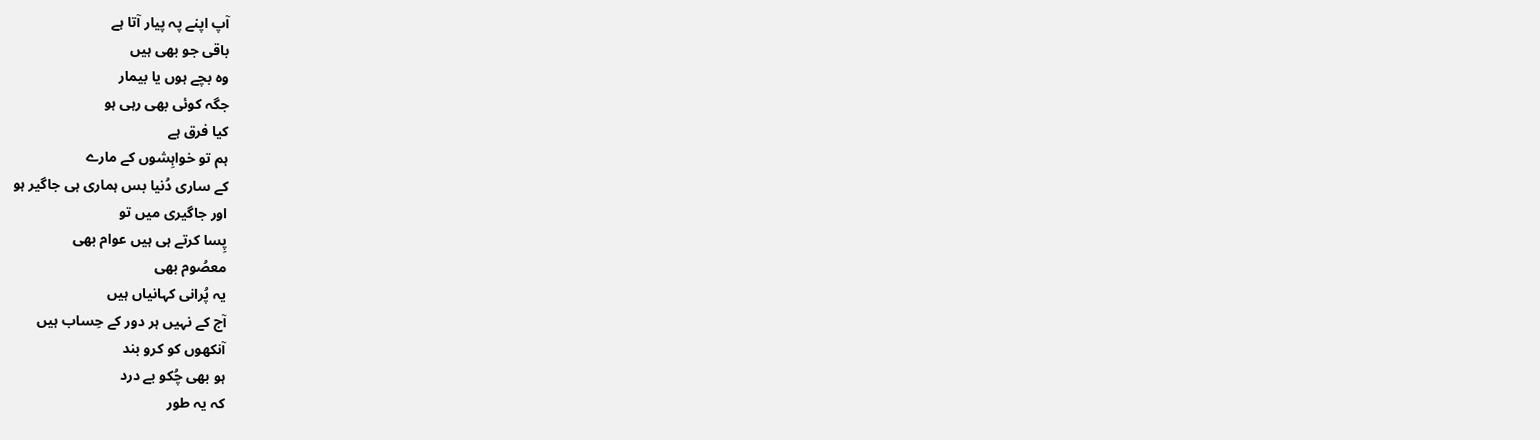آپ اپنے پہ پيار آتا ہے
باقی جو بھی ہيں
وہ بچے ہوں يا بيمار
جگہ کوئی بھی رہی ہو
کيا فرق ہے
ہم تو خواہِشوں کے مارے
کے ساری دُنيا بس ہماری ہی جاگير ہو
اور جاگيری ميں تو
پِسا کرتے ہی ہيں عوام بھی
معصُوم بھی
يہ پُرانی کہانياں ہيں
آج کے نہيں ہر دور کے حِساب ہيں
آنکھوں کو کرو بند
ہو بھی چُکو بے درد
کہ يہ طور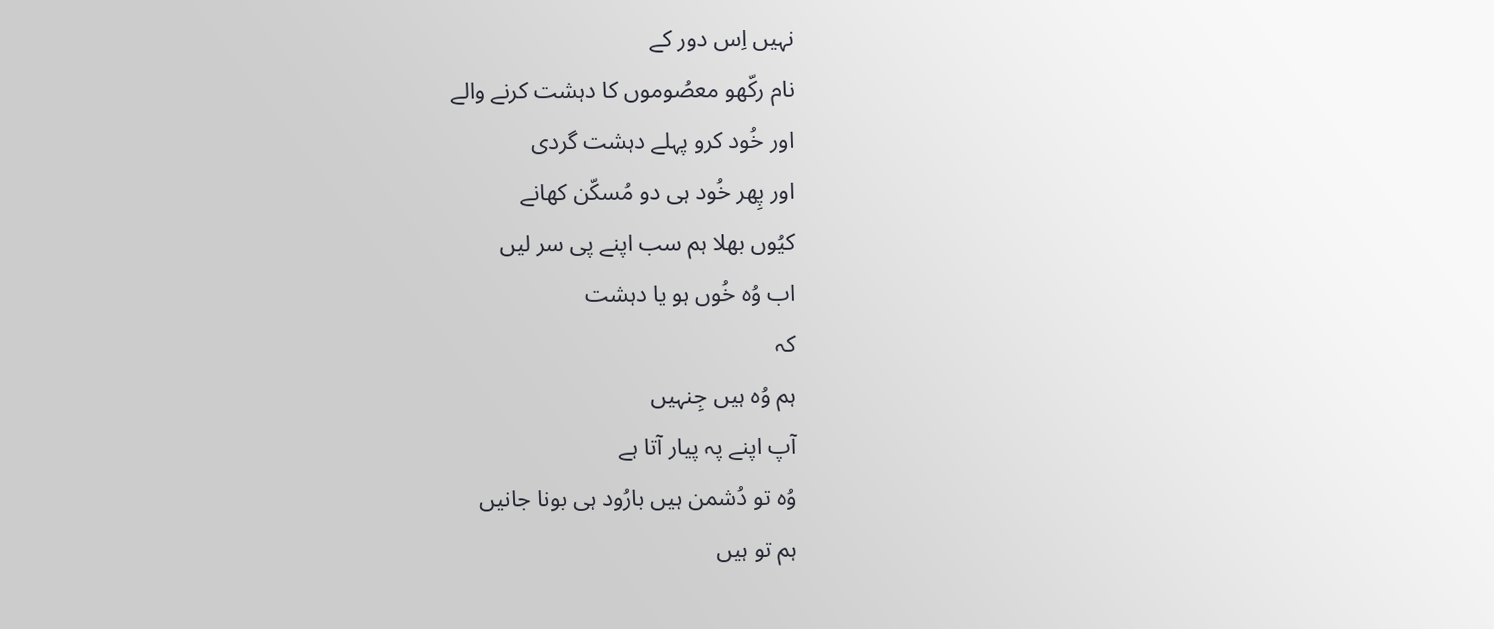نہيں اِس دور کے
نام رکّھو معصُوموں کا دہشت کرنے والے
اور خُود کرو پہلے دہشت گردی
اور پِھر خُود ہی دو مُسکّن کھانے
کيُوں بھلا ہم سب اپنے پی سر ليں
اب وُہ خُوں ہو يا دہشت
کہ
ہم وُہ ہيں جِنہيں
آپ اپنے پہ پيار آتا ہے
وُہ تو دُشمن ہيں بارُود ہی بونا جانيں
ہم تو ہيں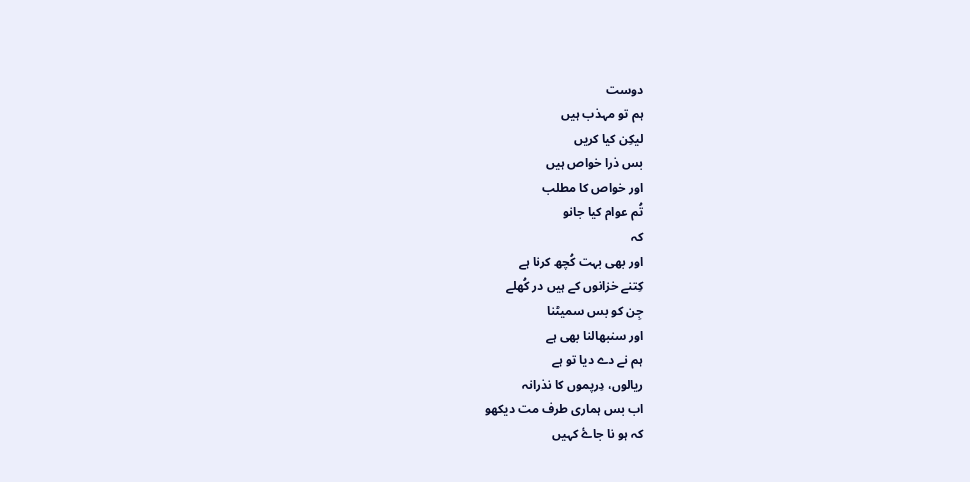دوست
ہم تو مہذب ہيں
ليکِن کيا کريں
بس ذرا خواص ہيں
اور خواص کا مطلب
تُم عوام کيا جانو
کہ
اور بھی بہت کُچھ کرنا ہے
کِتنے خزانوں کے ہيں در کُھلے
جِن کو بس سميٹنا
اور سنبھالنا بھی ہے
ہم نے دے ديا تو ہے
ريالوں، دِرپموں کا نذرانہ
اب بس ہماری طرف مت ديکھو
کہ ہو نا جاۓ کہيں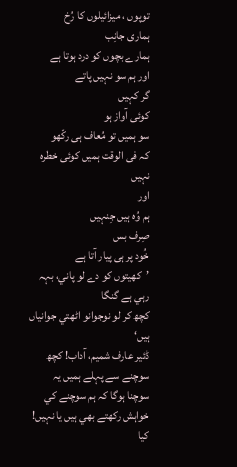توپوں ، ميزائيلوں کا رُخ
ہماری جانِب
ہمارے بچوں کو درد ہوتا ہے
اور ہم سو نہيں پاتے
گر کہيں
کوئی آواز ہو
سو ہميں تو مُعاف ہی رکّھو
کہ فی الوقت ہميں کوئی خطرہ نہيں
اور
ہم وُہ ہيں جِنہيں
صِرف بس
خُود پر ہی پيار آتا ہے
’کھيتوں کو دے لو پاني، بہہ رہي ہے گنگا
کچھ کر لو نوجوانو اٹھتي جوانياں ہيں‘
ڈئير عارف شميم، آداب! کچھ سوچنے سے پہلے ہميں يہ سوچنا ہوگا کہ ہم سوچنے کي خواہش رکھتے بھي ہيں يا نہيں! کيا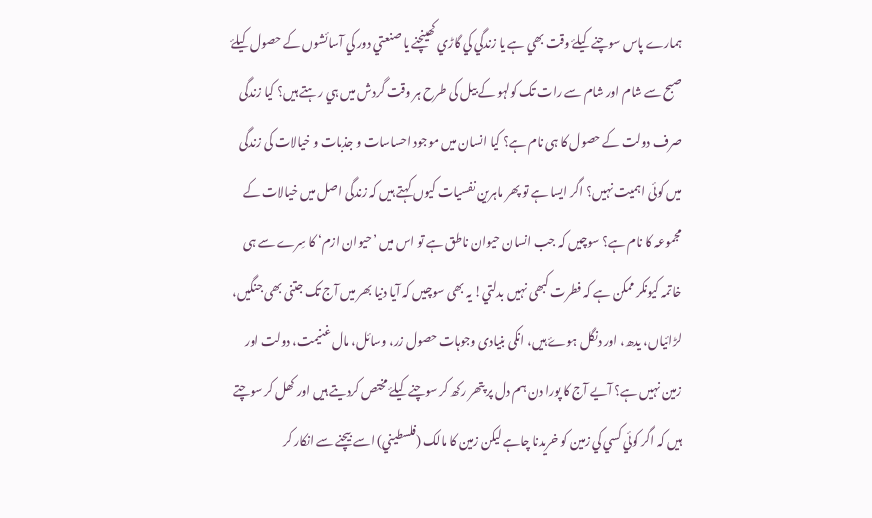ہمارے پاس سوچنے کيلۓ وقت بھي ہے يا زندگي کي گاڑي کھينچنے يا صنعتي دور کي آسائشوں کے حصول کيلۓ صبح سے شام اور شام سے رات تک کولہو کے بيل کی طرح ہر وقت گردش ميں ہي رہتے ہيں؟ کيا زندگی صرف دولت کے حصول کا ہی نام ہے؟ کيا انسان ميں موجود احساسات و جذبات و خيالات کی زندگی ميں کوئی اہميت نہيں؟ اگر ايسا ہے تو پھر ماہرين نفسيات کيوں کہتے ہيں کہ زندگی اصل ميں خيالات کے مجموعہ کا نام ہے؟ سوچيں کہ جب انسان حيوان ناطق ہے تو اس ميں ’حيوان ازم‘ کا سِرے سے ہی خاتمہ کيونکر ممکن ہے کہ فطرت کبھی نہيں بدلتي! يہ بھی سوچيں کہ آيا دنيا بھر ميں آج تک جتنی بھی جنگيں، لڑائياں، يدھ، اور دنگل ہوۓ ہيں، انکی بنيادی وجوہات حصول زر، وسائل، مال غنيمت، دولت اور زمين نہيں ہے؟ آيے آج کا پورا دن ہم دل پر پتھر رکھ کر سوچنے کيلۓ مختص کرديتے ہيں اور کھل کر سوچتے ہيں کہ اگر کوئي کسي کي زمين کو خريدنا چاہے ليکن زمين کا مالک (فلسطيني) اسے بيچنے سے انکار کر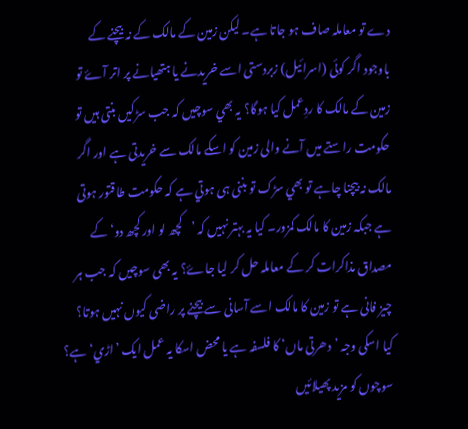دے تو معاملہ صاف ہو جاتا ہے۔ ليکن زمين کے مالک کے نہ بيچنے کے باوجود اگر کوئی (اسرائيل) زبردستی اسے خريدنے يا ہتھيانے پر اتر آۓ تو زمين کے مالک کا ردِعمل کيا ہوگا؟ يہ بھي سوچيں کہ جب سڑکيں بنتی ہيں تو حکومت راستے ميں آنے والی زمين کو اسکے مالک سے خريدتی ہے اور اگر مالک نہ بيچنا چاہے تو بھي سڑک تو بننی ہی ہوتي ہے کہ حکومت طاقتور ہوتی ہے جبکہ زمين کا مالک کمزور۔ کيا يہ بہتر نہيں کہ ’کچھ لو اور کچھ دو‘ کے مصداق مذاکرات کر کے معاملہ حل کر ليا جاۓ؟ يہ بھی سوچيں کہ جب ہر چيز فانی ہے تو زمين کا مالک اسے آسانی سے بيچنے پر راضی کيوں نہيں ہوتا؟ کيا اسکی وجہ ’دھرتی ماں‘ کا فلسفہ ہے يا محض اسکا يہ عمل ايک ’اڑي‘ ہے؟ سوچوں کو مزيد پھيلائيں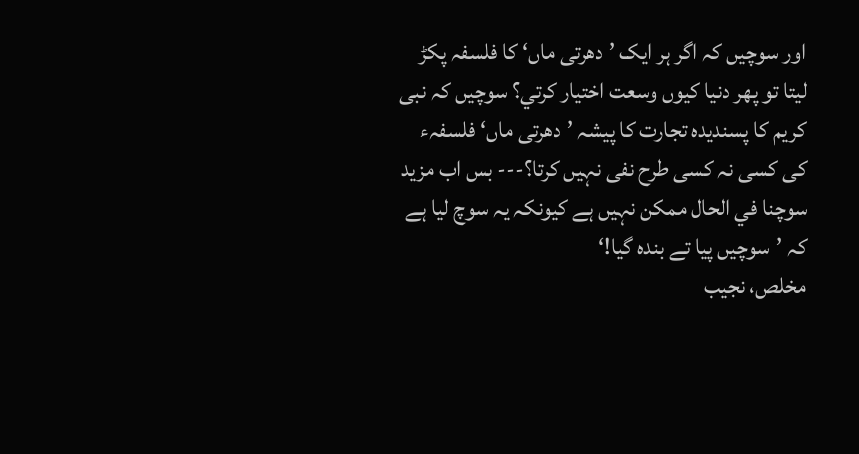اور سوچيں کہ اگر ہر ايک ’دھرتی ماں‘ کا فلسفہ پکڑ ليتا تو پھر دنيا کيوں وسعت اختيار کرتي؟ سوچيں کہ نبی کريم کا پسنديدہ تجارت کا پيشہ ’دھرتی ماں‘ فلسفہء کی کسی نہ کسی طرح نفی نہيں کرتا؟--- بس اب مزيد سوچنا في الحال ممکن نہيں ہے کيونکہ يہ سوچ ليا ہے کہ ’سوچيں پيا تے بندہ گيا!‘
مخلص، نجيب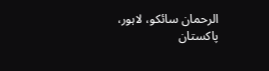الرحمان سائکو، لاہور، پاکستان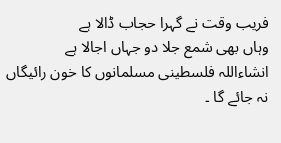فريب وقت نے گہرا حجاب ڈالا ہے
وہاں بھی شمع جلا دو جہاں اجالا ہے
انشاءاللہ فلسطينی مسلمانوں کا خون رائيگاں نہ جائے گا ۔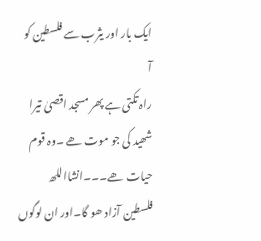ایک بار اور یثرب سے فلسطین کو آ
راہ تکتی ہے پھر مسجد اقصیٰ تیرا
شھید کی جو موت ھے ۔وہ قوم حیات ھے۔۔۔انشااللھ فلسطین آزاد ھو گا۔اور ان لوگوں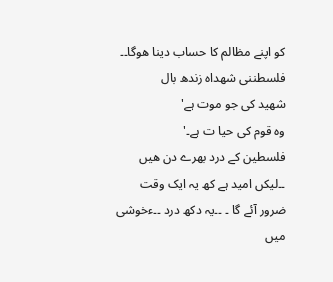کو اپنے مظالم کا حساب دینا ھوگا۔۔
فلسطننی شھداہ زندھ بال
شھید کی جو موت ہے'
وہ قوم کی حیا ت ہے۔'
فلسطین کے درد بھرے دن ھیں ۔۔لیکں امید ہے کھ یہ ایک وقت ضرور آئے گا ۔ ۔۔یہ دکھ درد ۔۔ءخوشی میں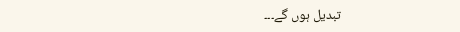تبدیل ہوں گے۔۔۔